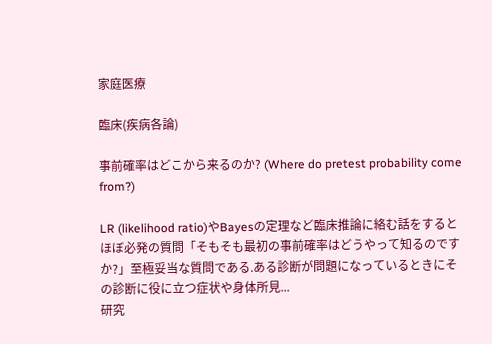家庭医療

臨床(疾病各論)

事前確率はどこから来るのか? (Where do pretest probability come from?)

LR (likelihood ratio)やBayesの定理など臨床推論に絡む話をするとほぼ必発の質問「そもそも最初の事前確率はどうやって知るのですか?」至極妥当な質問である.ある診断が問題になっているときにその診断に役に立つ症状や身体所見...
研究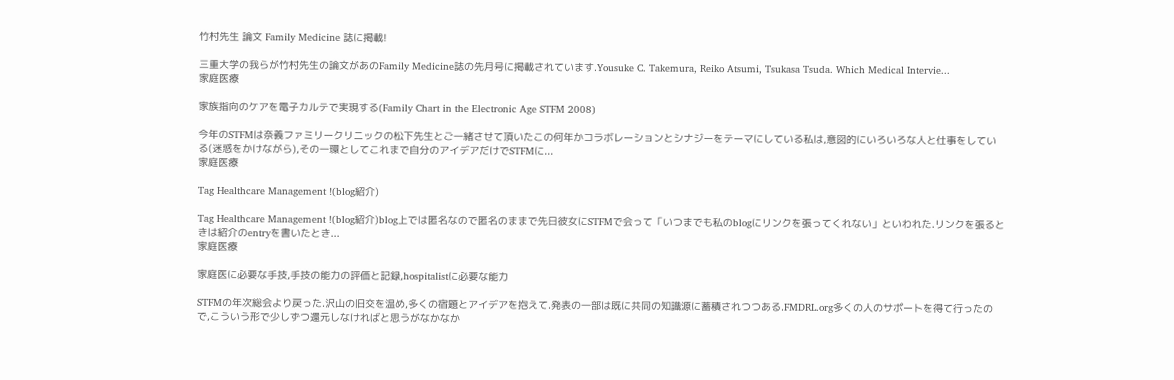竹村先生 論文 Family Medicine 誌に掲載!

三重大学の我らが竹村先生の論文があのFamily Medicine誌の先月号に掲載されています.Yousuke C. Takemura, Reiko Atsumi, Tsukasa Tsuda. Which Medical Intervie...
家庭医療

家族指向のケアを電子カルテで実現する(Family Chart in the Electronic Age STFM 2008)

今年のSTFMは奈義ファミリークリニックの松下先生とご一緒させて頂いたこの何年かコラボレーションとシナジーをテーマにしている私は,意図的にいろいろな人と仕事をしている(迷惑をかけながら),その一環としてこれまで自分のアイデアだけでSTFMに...
家庭医療

Tag Healthcare Management !(blog紹介)

Tag Healthcare Management !(blog紹介)blog上では匿名なので匿名のままで先日彼女にSTFMで会って「いつまでも私のblogにリンクを張ってくれない」といわれた.リンクを張るときは紹介のentryを書いたとき...
家庭医療

家庭医に必要な手技,手技の能力の評価と記録,hospitalistに必要な能力

STFMの年次総会より戻った.沢山の旧交を温め,多くの宿題とアイデアを抱えて.発表の一部は既に共同の知識源に蓄積されつつある.FMDRL.org多くの人のサポートを得て行ったので,こういう形で少しずつ還元しなければと思うがなかなか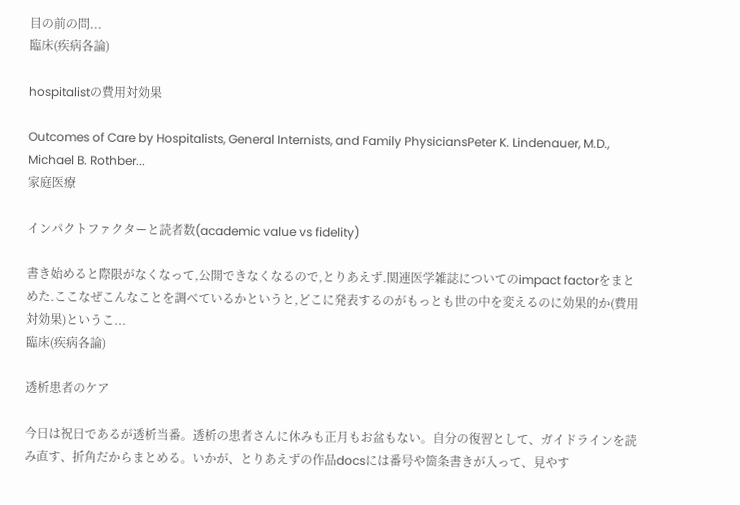目の前の問...
臨床(疾病各論)

hospitalistの費用対効果

Outcomes of Care by Hospitalists, General Internists, and Family PhysiciansPeter K. Lindenauer, M.D., Michael B. Rothber...
家庭医療

インパクトファクターと読者数(academic value vs fidelity)

書き始めると際限がなくなって,公開できなくなるので,とりあえず.関連医学雑誌についてのimpact factorをまとめた.ここなぜこんなことを調べているかというと,どこに発表するのがもっとも世の中を変えるのに効果的か(費用対効果)というこ...
臨床(疾病各論)

透析患者のケア

今日は祝日であるが透析当番。透析の患者さんに休みも正月もお盆もない。自分の復習として、ガイドラインを読み直す、折角だからまとめる。いかが、とりあえずの作品docsには番号や箇条書きが入って、見やす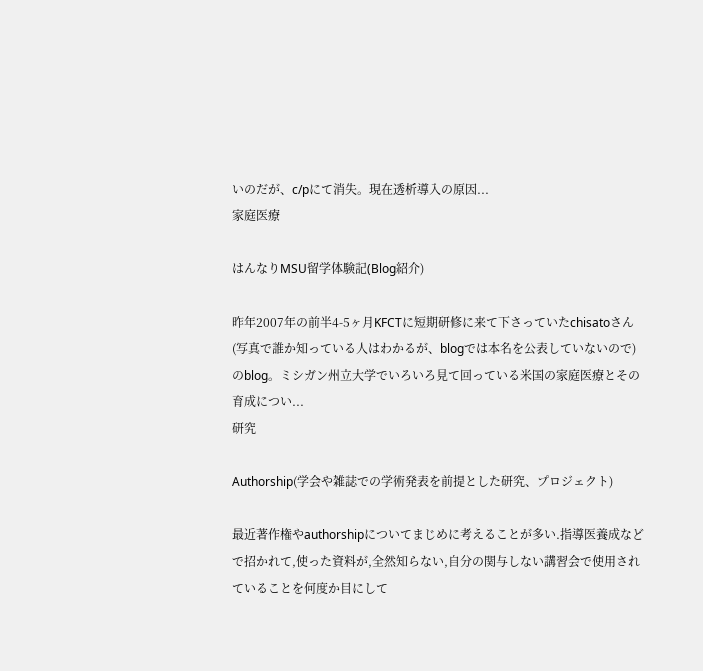いのだが、c/pにて消失。現在透析導入の原因...
家庭医療

はんなりMSU留学体験記(Blog紹介)

昨年2007年の前半4-5ヶ月KFCTに短期研修に来て下さっていたchisatoさん(写真で誰か知っている人はわかるが、blogでは本名を公表していないので)のblog。ミシガン州立大学でいろいろ見て回っている米国の家庭医療とその育成につい...
研究

Authorship(学会や雑誌での学術発表を前提とした研究、プロジェクト)

最近著作権やauthorshipについてまじめに考えることが多い.指導医養成などで招かれて,使った資料が,全然知らない,自分の関与しない講習会で使用されていることを何度か目にして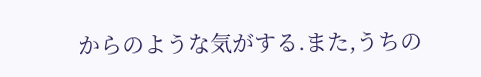からのような気がする.また,うちの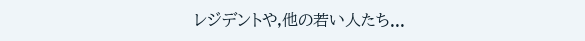レジデントや,他の若い人たち...